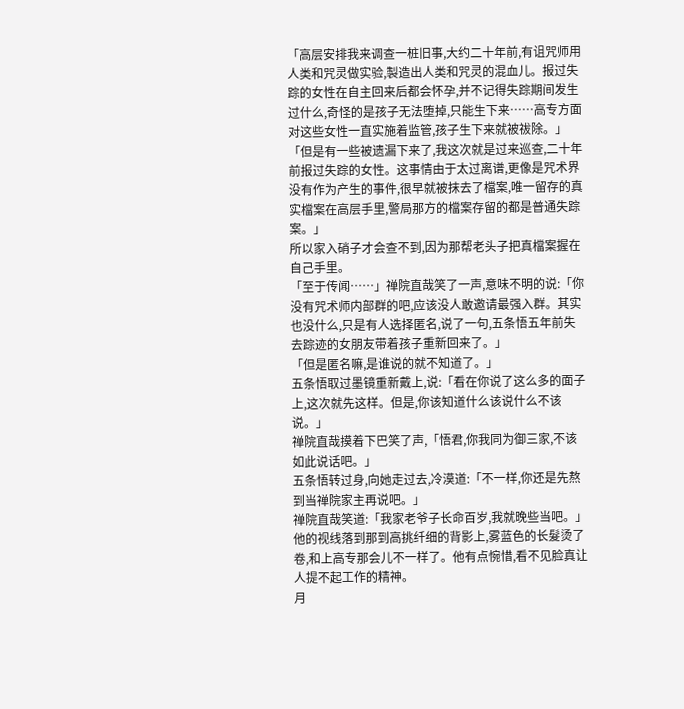「高层安排我来调查一桩旧事,大约二十年前,有诅咒师用人类和咒灵做实验,製造出人类和咒灵的混血儿。报过失踪的女性在自主回来后都会怀孕,并不记得失踪期间发生过什么,奇怪的是孩子无法堕掉,只能生下来……高专方面对这些女性一直实施着监管,孩子生下来就被祓除。」
「但是有一些被遗漏下来了,我这次就是过来巡查,二十年前报过失踪的女性。这事情由于太过离谱,更像是咒术界没有作为产生的事件,很早就被抹去了檔案,唯一留存的真实檔案在高层手里,警局那方的檔案存留的都是普通失踪案。」
所以家入硝子才会查不到,因为那帮老头子把真檔案握在自己手里。
「至于传闻……」禅院直哉笑了一声,意味不明的说:「你没有咒术师内部群的吧,应该没人敢邀请最强入群。其实也没什么,只是有人选择匿名,说了一句,五条悟五年前失去踪迹的女朋友带着孩子重新回来了。」
「但是匿名嘛,是谁说的就不知道了。」
五条悟取过墨镜重新戴上,说:「看在你说了这么多的面子上,这次就先这样。但是,你该知道什么该说什么不该说。」
禅院直哉摸着下巴笑了声,「悟君,你我同为御三家,不该如此说话吧。」
五条悟转过身,向她走过去,冷漠道:「不一样,你还是先熬到当禅院家主再说吧。」
禅院直哉笑道:「我家老爷子长命百岁,我就晚些当吧。」
他的视线落到那到高挑纤细的背影上,雾蓝色的长髮烫了卷,和上高专那会儿不一样了。他有点惋惜,看不见脸真让人提不起工作的精神。
月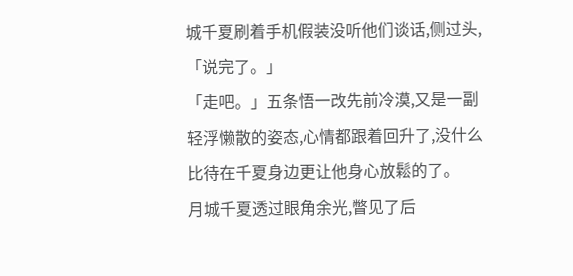城千夏刷着手机假装没听他们谈话,侧过头,「说完了。」
「走吧。」五条悟一改先前冷漠,又是一副轻浮懒散的姿态,心情都跟着回升了,没什么比待在千夏身边更让他身心放鬆的了。
月城千夏透过眼角余光,瞥见了后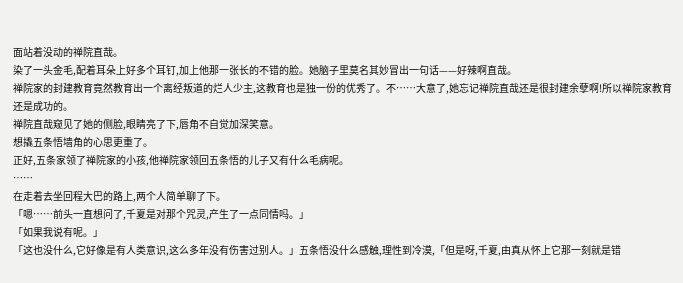面站着没动的禅院直哉。
染了一头金毛,配着耳朵上好多个耳钉,加上他那一张长的不错的脸。她脑子里莫名其妙冒出一句话——好辣啊直哉。
禅院家的封建教育竟然教育出一个离经叛道的烂人少主,这教育也是独一份的优秀了。不……大意了,她忘记禅院直哉还是很封建余孽啊!所以禅院家教育还是成功的。
禅院直哉窥见了她的侧脸,眼睛亮了下,唇角不自觉加深笑意。
想撬五条悟墙角的心思更重了。
正好,五条家领了禅院家的小孩,他禅院家领回五条悟的儿子又有什么毛病呢。
……
在走着去坐回程大巴的路上,两个人简单聊了下。
「嗯……前头一直想问了,千夏是对那个咒灵,产生了一点同情吗。」
「如果我说有呢。」
「这也没什么,它好像是有人类意识,这么多年没有伤害过别人。」五条悟没什么感触,理性到冷漠,「但是呀,千夏,由真从怀上它那一刻就是错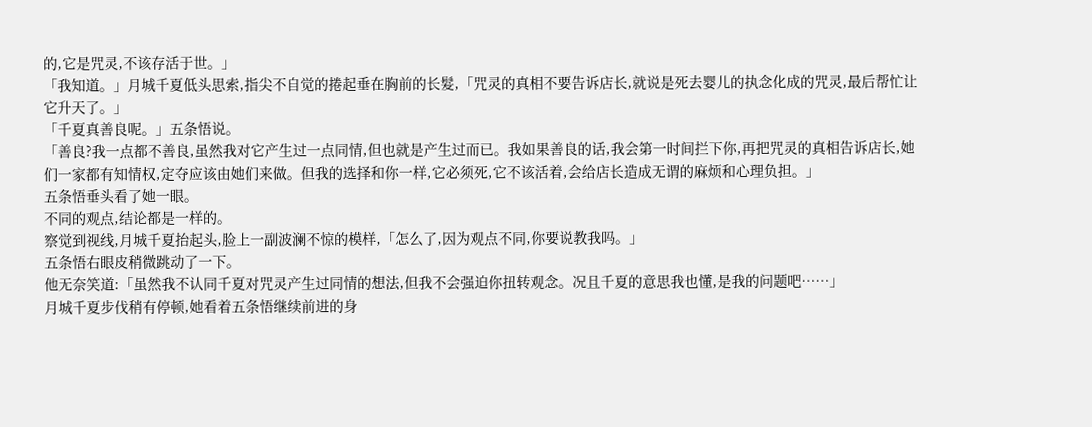的,它是咒灵,不该存活于世。」
「我知道。」月城千夏低头思索,指尖不自觉的捲起垂在胸前的长髮,「咒灵的真相不要告诉店长,就说是死去婴儿的执念化成的咒灵,最后帮忙让它升天了。」
「千夏真善良呢。」五条悟说。
「善良?我一点都不善良,虽然我对它产生过一点同情,但也就是产生过而已。我如果善良的话,我会第一时间拦下你,再把咒灵的真相告诉店长,她们一家都有知情权,定夺应该由她们来做。但我的选择和你一样,它必须死,它不该活着,会给店长造成无谓的麻烦和心理负担。」
五条悟垂头看了她一眼。
不同的观点,结论都是一样的。
察觉到视线,月城千夏抬起头,脸上一副波澜不惊的模样,「怎么了,因为观点不同,你要说教我吗。」
五条悟右眼皮稍微跳动了一下。
他无奈笑道:「虽然我不认同千夏对咒灵产生过同情的想法,但我不会强迫你扭转观念。况且千夏的意思我也懂,是我的问题吧……」
月城千夏步伐稍有停顿,她看着五条悟继续前进的身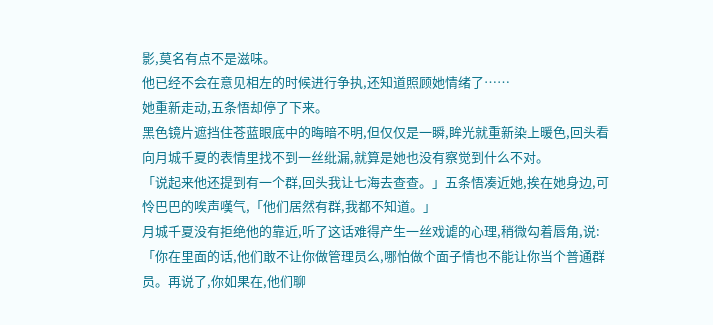影,莫名有点不是滋味。
他已经不会在意见相左的时候进行争执,还知道照顾她情绪了……
她重新走动,五条悟却停了下来。
黑色镜片遮挡住苍蓝眼底中的晦暗不明,但仅仅是一瞬,眸光就重新染上暖色,回头看向月城千夏的表情里找不到一丝纰漏,就算是她也没有察觉到什么不对。
「说起来他还提到有一个群,回头我让七海去查查。」五条悟凑近她,挨在她身边,可怜巴巴的唉声嘆气,「他们居然有群,我都不知道。」
月城千夏没有拒绝他的靠近,听了这话难得产生一丝戏谑的心理,稍微勾着唇角,说:「你在里面的话,他们敢不让你做管理员么,哪怕做个面子情也不能让你当个普通群员。再说了,你如果在,他们聊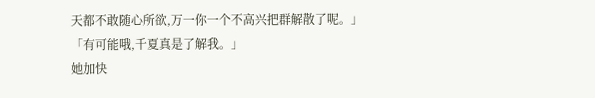天都不敢随心所欲,万一你一个不高兴把群解散了呢。」
「有可能哦,千夏真是了解我。」
她加快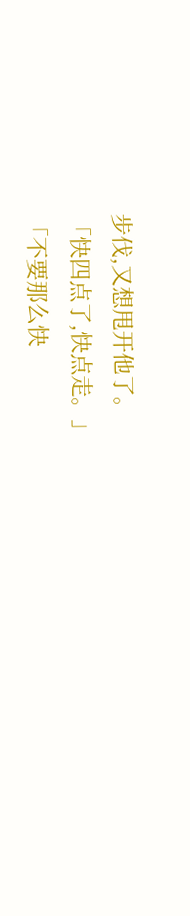步伐,又想甩开他了。
「快四点了,快点走。」
「不要那么快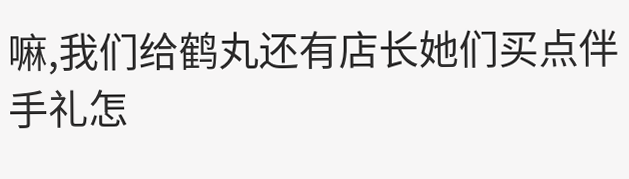嘛,我们给鹤丸还有店长她们买点伴手礼怎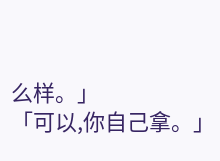么样。」
「可以,你自己拿。」